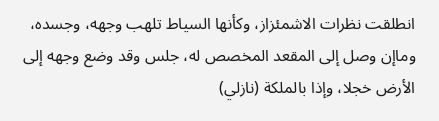انطلقت نظرات الاشمئزاز، وكأنها السياط تلهب وجهه، وجسده، وماإن وصل إلى المقعد المخصص له، جلس وقد وضع وجهه إلى الأرض خجلا، وإذا بالملكة (نازلي)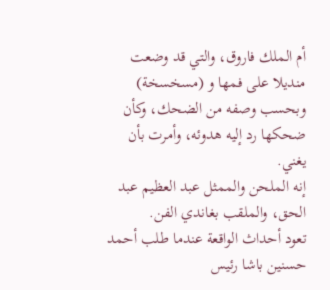أم الملك فاروق، والتي قد وضعت منديلا على فمها و (مسخسخة) وبحسب وصفه من الضحك، وكأن ضحكها رد إليه هدوئه، وأمرت بأن يغني.
إنه الملحن والممثل عبد العظيم عبد الحق، والملقب بغاندي الفن.
تعود أحداث الواقعة عندما طلب أحمد حسنين باشا رئيس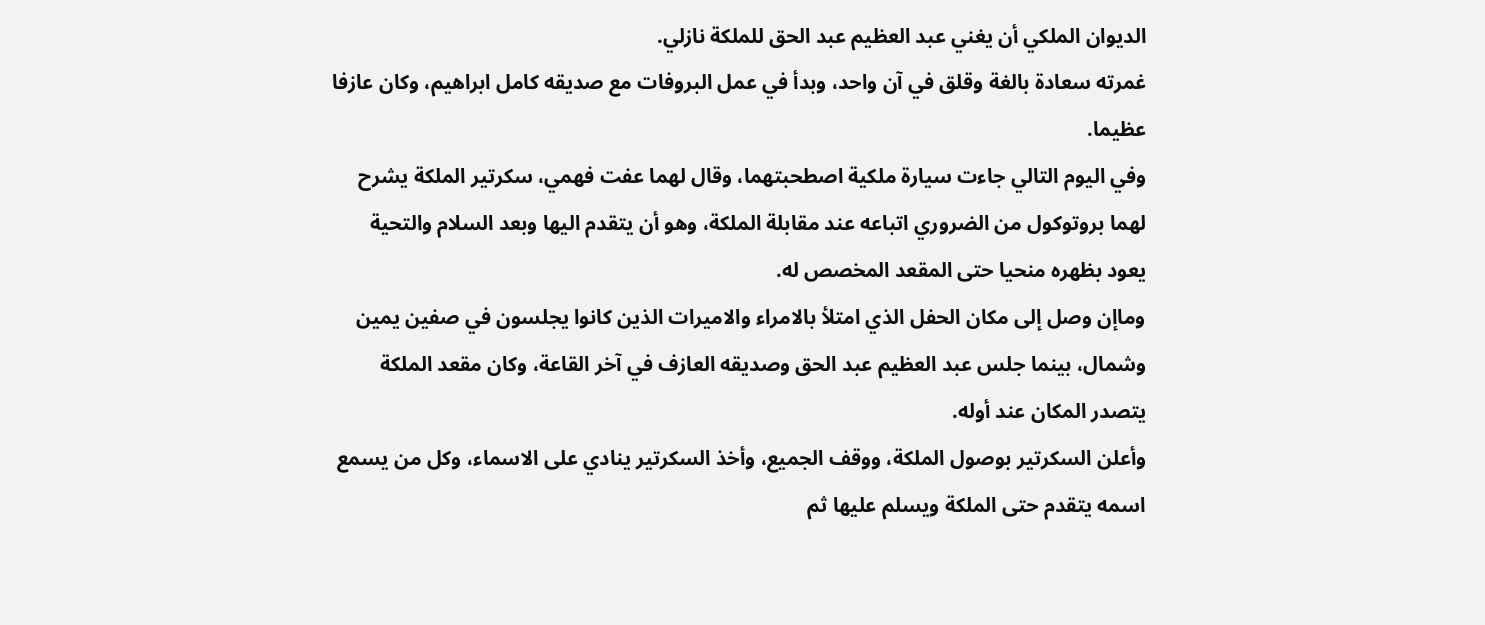الديوان الملكي أن يغني عبد العظيم عبد الحق للملكة نازلي.
غمرته سعادة بالغة وقلق في آن واحد، وبدأ في عمل البروفات مع صديقه كامل ابراهيم، وكان عازفا عظيما.
وفي اليوم التالي جاءت سيارة ملكية اصطحبتهما، وقال لهما عفت فهمي، سكرتير الملكة يشرح لهما بروتوكول من الضروري اتباعه عند مقابلة الملكة، وهو أن يتقدم اليها وبعد السلام والتحية يعود بظهره منحيا حتى المقعد المخصص له.
وماإن وصل إلى مكان الحفل الذي امتلأ بالامراء والاميرات الذين كانوا يجلسون في صفين يمين وشمال، بينما جلس عبد العظيم عبد الحق وصديقه العازف في آخر القاعة، وكان مقعد الملكة يتصدر المكان عند أوله.
وأعلن السكرتير بوصول الملكة، ووقف الجميع، وأخذ السكرتير ينادي على الاسماء، وكل من يسمع اسمه يتقدم حتى الملكة ويسلم عليها ثم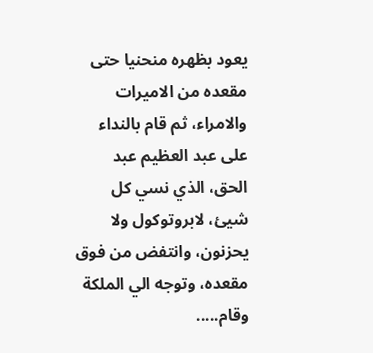يعود بظهره منحنيا حتى مقعده من الاميرات والامراء، ثم قام بالنداء على عبد العظيم عبد الحق، الذي نسي كل شيئ، لابروتوكول ولا يحزنون، وانتفض من فوق مقعده، وتوجه الي الملكة وقام.....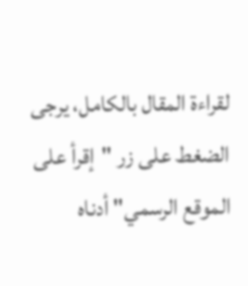لقراءة المقال بالكامل، يرجى الضغط على زر "إقرأ على الموقع الرسمي" أدناه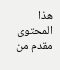هذا المحتوى مقدم من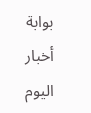بوابة أخبار اليوم